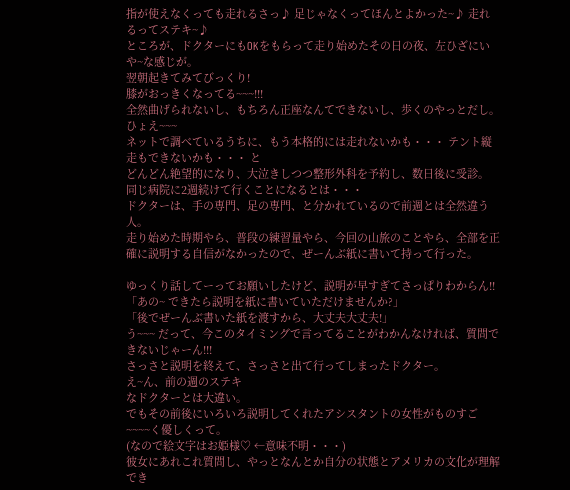指が使えなくっても走れるさっ♪ 足じゃなくってほんとよかった~♪ 走れるってステキ~♪
ところが、ドクターにもOKをもらって走り始めたその日の夜、左ひざにいや~な感じが。
翌朝起きてみてびっくり!
膝がおっきくなってる~~~!!!
全然曲げられないし、もちろん正座なんてできないし、歩くのやっとだし。
ひょえ~~~
ネットで調べているうちに、もう本格的には走れないかも・・・ テント縦走もできないかも・・・ と
どんどん絶望的になり、大泣きしつつ整形外科を予約し、数日後に受診。
同じ病院に2週続けて行くことになるとは・・・
ドクターは、手の専門、足の専門、と分かれているので前週とは全然違う人。
走り始めた時期やら、普段の練習量やら、今回の山旅のことやら、全部を正確に説明する自信がなかったので、ぜーんぶ紙に書いて持って行った。

ゆっくり話してーってお願いしたけど、説明が早すぎてさっぱりわからん!!
「あの~ できたら説明を紙に書いていただけませんか?」
「後でぜーんぶ書いた紙を渡すから、大丈夫大丈夫!」
う~~~ だって、今このタイミングで言ってることがわかんなければ、質問できないじゃーん!!!
さっさと説明を終えて、さっさと出て行ってしまったドクター。
え~ん、前の週のステキ
なドクターとは大違い。
でもその前後にいろいろ説明してくれたアシスタントの女性がものすご~~~~く優しくって。
(なので絵文字はお姫様♡ ←意味不明・・・)
彼女にあれこれ質問し、やっとなんとか自分の状態とアメリカの文化が理解でき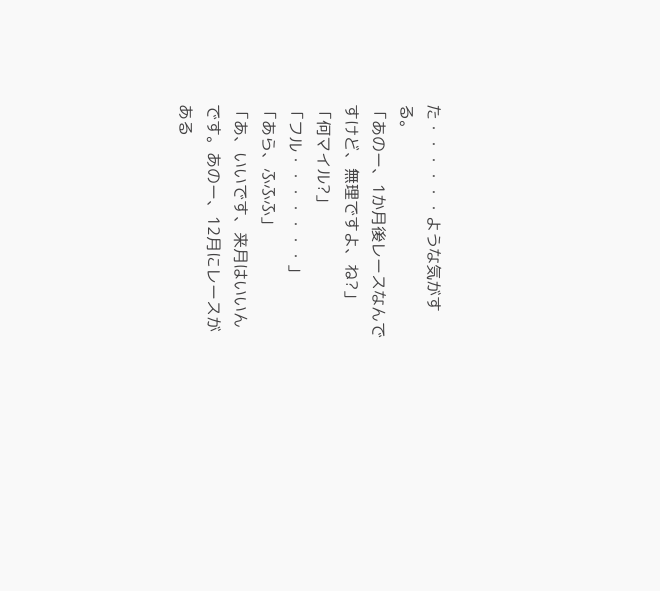た・・・・・・ような気がする。
「あのー、1か月後レースなんですけど、無理ですよ、ね?」
「何マイル?」
「フル・・・・・・・」
「あら、ふふふ」
「あ、いいです、来月はいいんです。あのー、12月にレースがある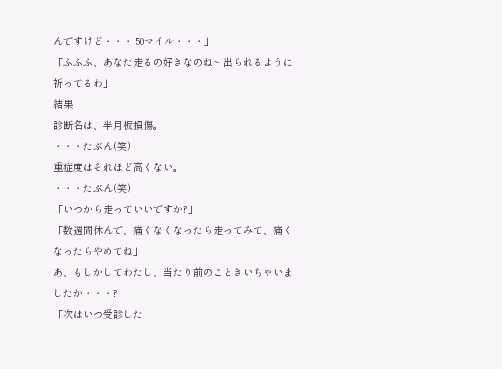んですけど・・・ 50マイル・・・」
「ふふふ、あなた走るの好きなのね~ 出られるように祈ってるわ」
結果
診断名は、半月板損傷。
・・・たぶん(笑)
重症度はそれほど高くない。
・・・たぶん(笑)
「いつから走っていいですか?」
「数週間休んで、痛くなくなったら走ってみて、痛くなったらやめてね」
あ、もしかしてわたし、当たり前のこときいちゃいましたか・・・?
「次はいつ受診した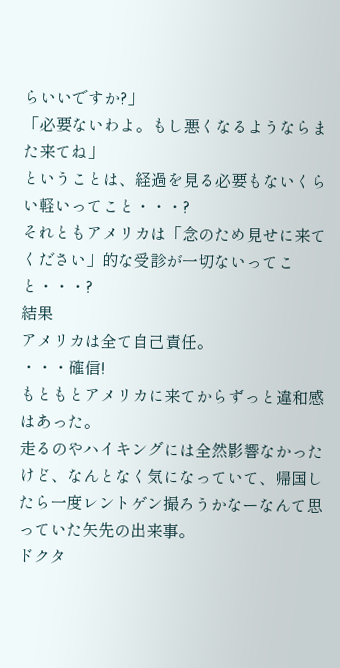らいいですか?」
「必要ないわよ。もし悪くなるようならまた来てね」
ということは、経過を見る必要もないくらい軽いってこと・・・?
それともアメリカは「念のため見せに来てください」的な受診が一切ないってこと・・・?
結果
アメリカは全て自己責任。
・・・確信!
もともとアメリカに来てからずっと違和感はあった。
走るのやハイキングには全然影響なかったけど、なんとなく気になっていて、帰国したら一度レントゲン撮ろうかなーなんて思っていた矢先の出来事。
ドクタ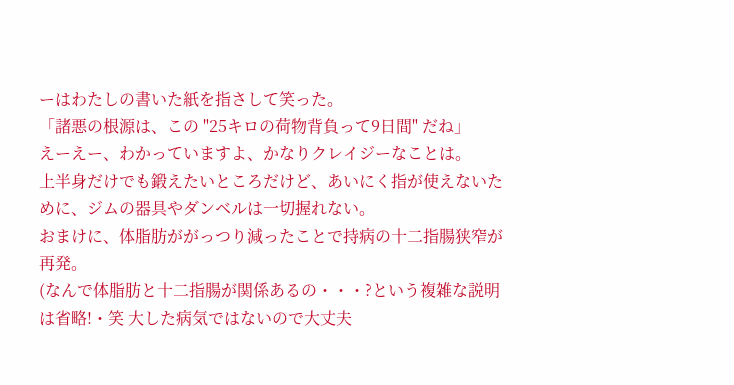ーはわたしの書いた紙を指さして笑った。
「諸悪の根源は、この "25キロの荷物背負って9日間" だね」
えーえー、わかっていますよ、かなりクレイジーなことは。
上半身だけでも鍛えたいところだけど、あいにく指が使えないために、ジムの器具やダンベルは一切握れない。
おまけに、体脂肪ががっつり減ったことで持病の十二指腸狭窄が再発。
(なんで体脂肪と十二指腸が関係あるの・・・?という複雑な説明は省略!・笑 大した病気ではないので大丈夫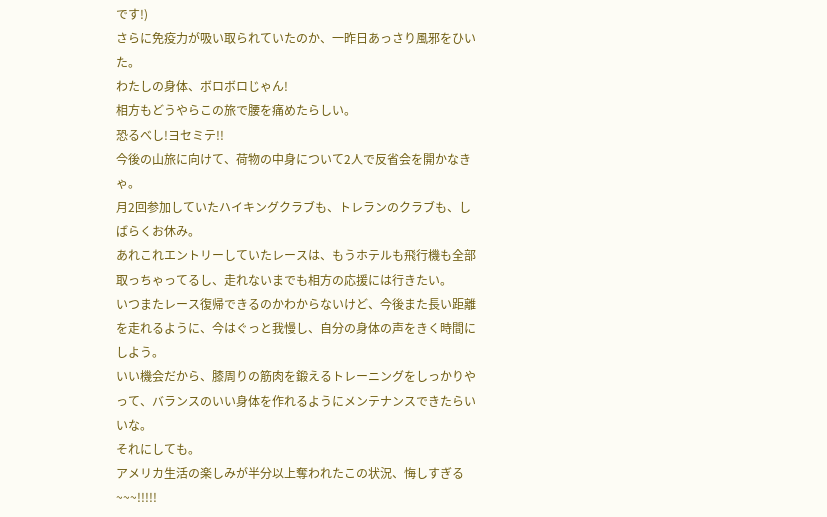です!)
さらに免疫力が吸い取られていたのか、一昨日あっさり風邪をひいた。
わたしの身体、ボロボロじゃん!
相方もどうやらこの旅で腰を痛めたらしい。
恐るべし!ヨセミテ!!
今後の山旅に向けて、荷物の中身について2人で反省会を開かなきゃ。
月2回参加していたハイキングクラブも、トレランのクラブも、しばらくお休み。
あれこれエントリーしていたレースは、もうホテルも飛行機も全部取っちゃってるし、走れないまでも相方の応援には行きたい。
いつまたレース復帰できるのかわからないけど、今後また長い距離を走れるように、今はぐっと我慢し、自分の身体の声をきく時間にしよう。
いい機会だから、膝周りの筋肉を鍛えるトレーニングをしっかりやって、バランスのいい身体を作れるようにメンテナンスできたらいいな。
それにしても。
アメリカ生活の楽しみが半分以上奪われたこの状況、悔しすぎる~~~!!!!!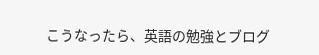こうなったら、英語の勉強とブログ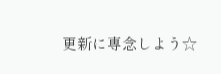更新に専念しよう☆